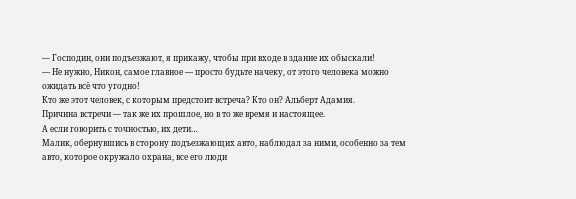— Господин, они подъезжают, я прикажу, чтобы при входе в здание их обыскали!
— Не нужно, Никон, самое главное — просто будьте начеку, от этого человека можно ожидать всё что угодно!
Кто же этот человек, с которым предстоит встреча? Кто он? Альберт Адамия.
Причина встречи — так же их прошлое, но в то же время и настоящее.
А если говорить с точностью, их дети…
Малик, обернувшись в сторону подъезжающих авто, наблюдал за ними, особенно за тем авто, которое окружало охрана, все его люди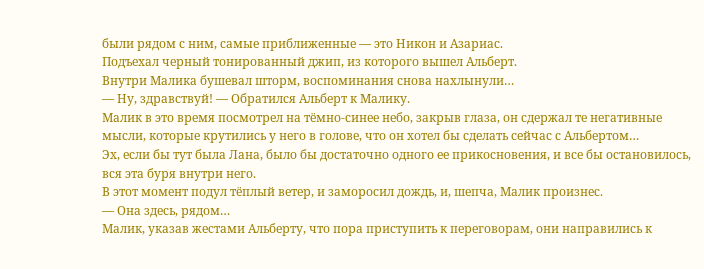были рядом с ним, самые приближенные — это Никон и Азариас.
Подъехал черный тонированный джип, из которого вышел Альберт.
Внутри Малика бушевал шторм, воспоминания снова нахлынули…
— Ну, здравствуй! — Обратился Альберт к Малику.
Малик в это время посмотрел на тёмно-синее небо, закрыв глаза, он сдержал те негативные мысли, которые крутились у него в голове, что он хотел бы сделать сейчас с Альбертом…
Эх, если бы тут была Лана, было бы достаточно одного ее прикосновения, и все бы остановилось, вся эта буря внутри него.
В этот момент подул тёплый ветер, и заморосил дождь, и, шепча, Малик произнес.
— Она здесь, рядом…
Малик, указав жестами Альберту, что пора приступить к переговорам, они направились к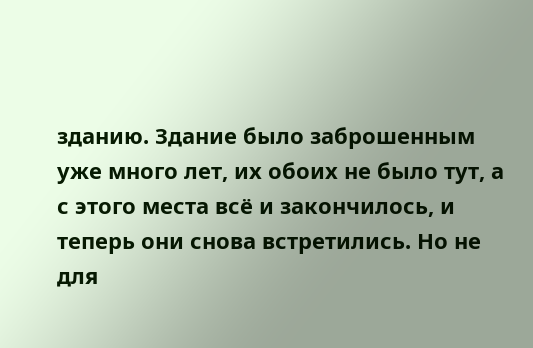зданию. Здание было заброшенным уже много лет, их обоих не было тут, а с этого места всё и закончилось, и теперь они снова встретились. Но не для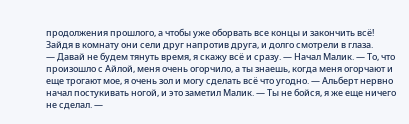продолжения прошлого, а чтобы уже оборвать все концы и закончить всё!
Зайдя в комнату они сели друг напротив друга, и долго смотрели в глаза.
— Давай не будем тянуть время, я скажу всё и сразу. — Начал Малик. — То, что произошло с Айлой, меня очень огорчило, а ты знаешь, когда меня огорчают и еще трогают мое, я очень зол и могу сделать всё что угодно. — Альберт нервно начал постукивать ногой, и это заметил Малик. — Ты не бойся, я же еще ничего не сделал. —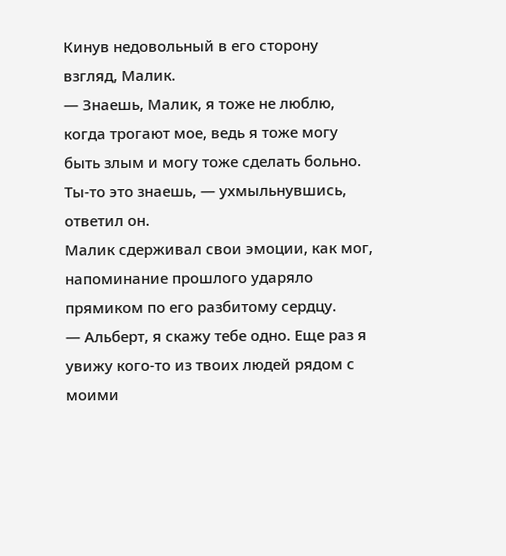Кинув недовольный в его сторону взгляд, Малик.
— Знаешь, Малик, я тоже не люблю, когда трогают мое, ведь я тоже могу быть злым и могу тоже сделать больно. Ты-то это знаешь, — ухмыльнувшись, ответил он.
Малик сдерживал свои эмоции, как мог, напоминание прошлого ударяло прямиком по его разбитому сердцу.
— Альберт, я скажу тебе одно. Еще раз я увижу кого-то из твоих людей рядом с моими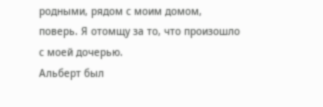родными, рядом с моим домом, поверь. Я отомщу за то, что произошло с моей дочерью.
Альберт был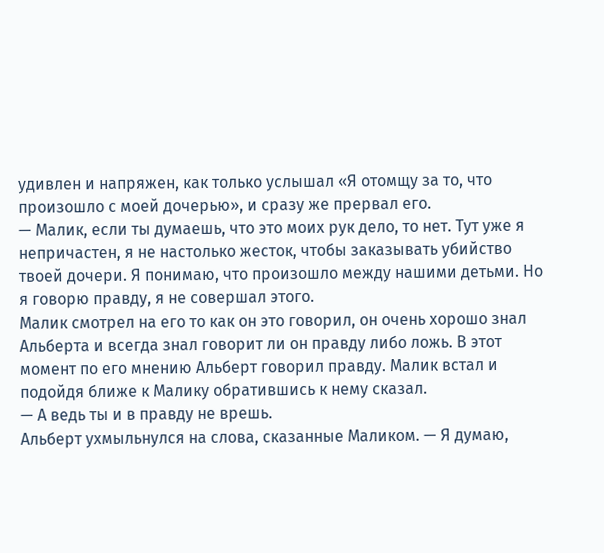удивлен и напряжен, как только услышал «Я отомщу за то, что произошло с моей дочерью», и сразу же прервал его.
— Малик, если ты думаешь, что это моих рук дело, то нет. Тут уже я непричастен, я не настолько жесток, чтобы заказывать убийство твоей дочери. Я понимаю, что произошло между нашими детьми. Но я говорю правду, я не совершал этого.
Малик смотрел на его то как он это говорил, он очень хорошо знал Альберта и всегда знал говорит ли он правду либо ложь. В этот момент по его мнению Альберт говорил правду. Малик встал и подойдя ближе к Малику обратившись к нему сказал.
— А ведь ты и в правду не врешь.
Альберт ухмыльнулся на слова, сказанные Маликом. — Я думаю,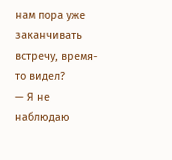нам пора уже заканчивать встречу, время-то видел?
— Я не наблюдаю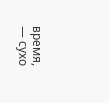время, — сухо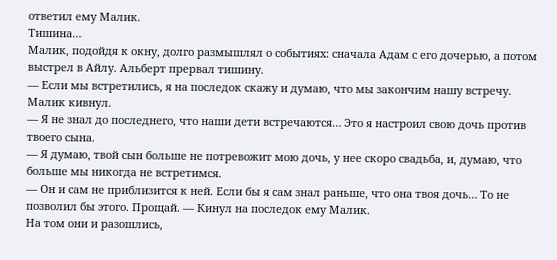ответил ему Малик.
Тишина…
Малик, подойдя к окну, долго размышлял о событиях: сначала Адам с его дочерью, а потом выстрел в Айлу. Альберт прервал тишину.
— Если мы встретились, я на последок скажу и думаю, что мы закончим нашу встречу.
Малик кивнул.
— Я не знал до последнего, что наши дети встречаются… Это я настроил свою дочь против твоего сына.
— Я думаю, твой сын больше не потревожит мою дочь, у нее скоро свадьба, и, думаю, что больше мы никогда не встретимся.
— Он и сам не приблизится к ней. Если бы я сам знал раньше, что она твоя дочь… То не позволил бы этого. Прощай. — Кинул на последок ему Малик.
На том они и разошлись,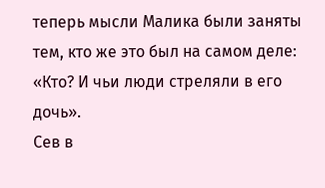теперь мысли Малика были заняты тем, кто же это был на самом деле: «Кто? И чьи люди стреляли в его дочь».
Сев в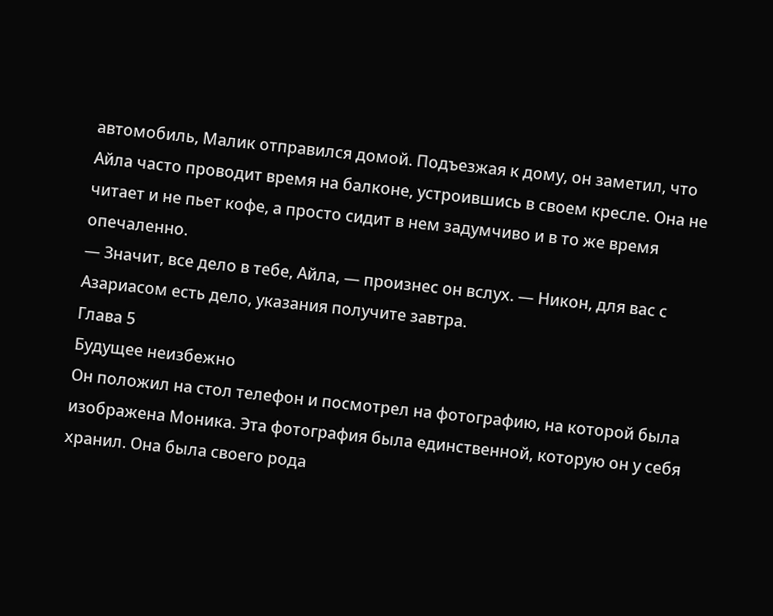автомобиль, Малик отправился домой. Подъезжая к дому, он заметил, что Айла часто проводит время на балконе, устроившись в своем кресле. Она не читает и не пьет кофе, а просто сидит в нем задумчиво и в то же время опечаленно.
— Значит, все дело в тебе, Айла, — произнес он вслух. — Никон, для вас с Азариасом есть дело, указания получите завтра.
Глава 5
Будущее неизбежно
Он положил на стол телефон и посмотрел на фотографию, на которой была изображена Моника. Эта фотография была единственной, которую он у себя хранил. Она была своего рода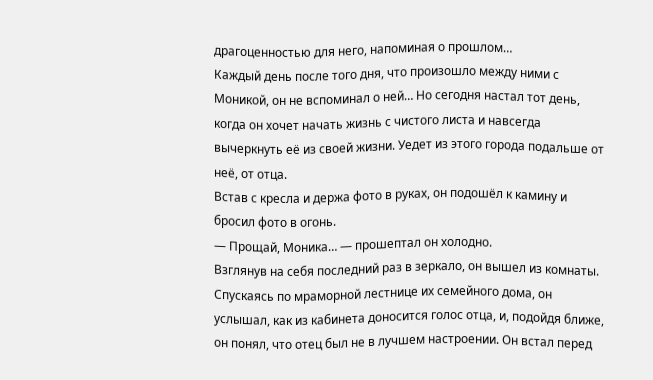драгоценностью для него, напоминая о прошлом…
Каждый день после того дня, что произошло между ними с Моникой, он не вспоминал о ней… Но сегодня настал тот день, когда он хочет начать жизнь с чистого листа и навсегда вычеркнуть её из своей жизни. Уедет из этого города подальше от неё, от отца.
Встав с кресла и держа фото в руках, он подошёл к камину и бросил фото в огонь.
— Прощай, Моника… — прошептал он холодно.
Взглянув на себя последний раз в зеркало, он вышел из комнаты. Спускаясь по мраморной лестнице их семейного дома, он услышал, как из кабинета доносится голос отца, и, подойдя ближе, он понял, что отец был не в лучшем настроении. Он встал перед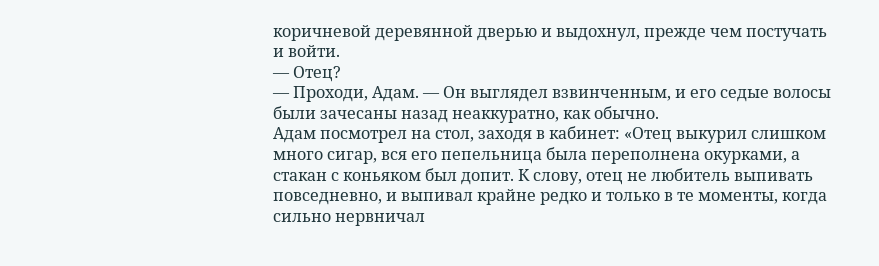коричневой деревянной дверью и выдохнул, прежде чем постучать и войти.
— Отец?
— Проходи, Адам. — Он выглядел взвинченным, и его седые волосы были зачесаны назад неаккуратно, как обычно.
Адам посмотрел на стол, заходя в кабинет: «Отец выкурил слишком много сигар, вся его пепельница была переполнена окурками, а стакан с коньяком был допит. К слову, отец не любитель выпивать повседневно, и выпивал крайне редко и только в те моменты, когда сильно нервничал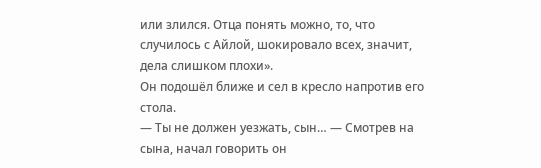или злился. Отца понять можно, то, что случилось с Айлой, шокировало всех, значит, дела слишком плохи».
Он подошёл ближе и сел в кресло напротив его стола.
— Ты не должен уезжать, сын… — Смотрев на сына, начал говорить он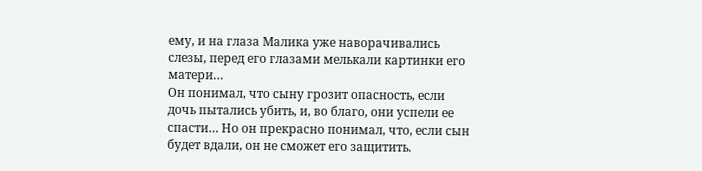ему, и на глаза Малика уже наворачивались слезы, перед его глазами мелькали картинки его матери…
Он понимал, что сыну грозит опасность, если дочь пытались убить, и, во благо, они успели ее спасти… Но он прекрасно понимал, что, если сын будет вдали, он не сможет его защитить.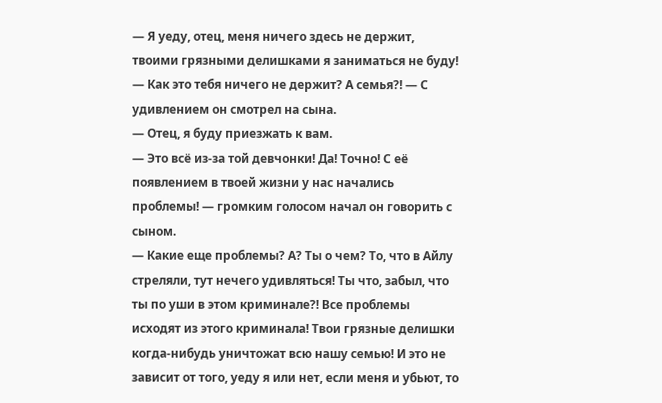— Я уеду, отец, меня ничего здесь не держит, твоими грязными делишками я заниматься не буду!
— Как это тебя ничего не держит? А семья?! — С удивлением он смотрел на сына.
— Отец, я буду приезжать к вам.
— Это всё из-за той девчонки! Да! Точно! С её появлением в твоей жизни у нас начались проблемы! — громким голосом начал он говорить с сыном.
— Какие еще проблемы? А? Ты о чем? То, что в Айлу стреляли, тут нечего удивляться! Ты что, забыл, что ты по уши в этом криминале?! Все проблемы исходят из этого криминала! Твои грязные делишки когда-нибудь уничтожат всю нашу семью! И это не зависит от того, уеду я или нет, если меня и убьют, то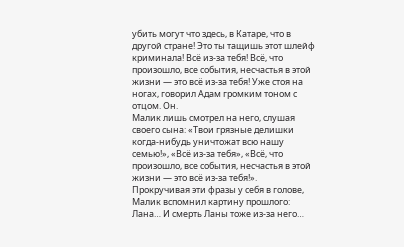убить могут что здесь, в Катаре, что в другой стране! Это ты тащишь этот шлейф криминала! Всё из-за тебя! Всё, что произошло, все события, несчастья в этой жизни — это всё из-за тебя! Уже стоя на ногах, говорил Адам громким тоном с отцом. Он.
Малик лишь смотрел на него, слушая своего сына: «Твои грязные делишки когда-нибудь уничтожат всю нашу семью!», «Всё из-за тебя», «Всё, что произошло, все события, несчастья в этой жизни — это всё из-за тебя!».
Прокручивая эти фразы у себя в голове, Малик вспомнил картину прошлого: Лана… И смерть Ланы тоже из-за него…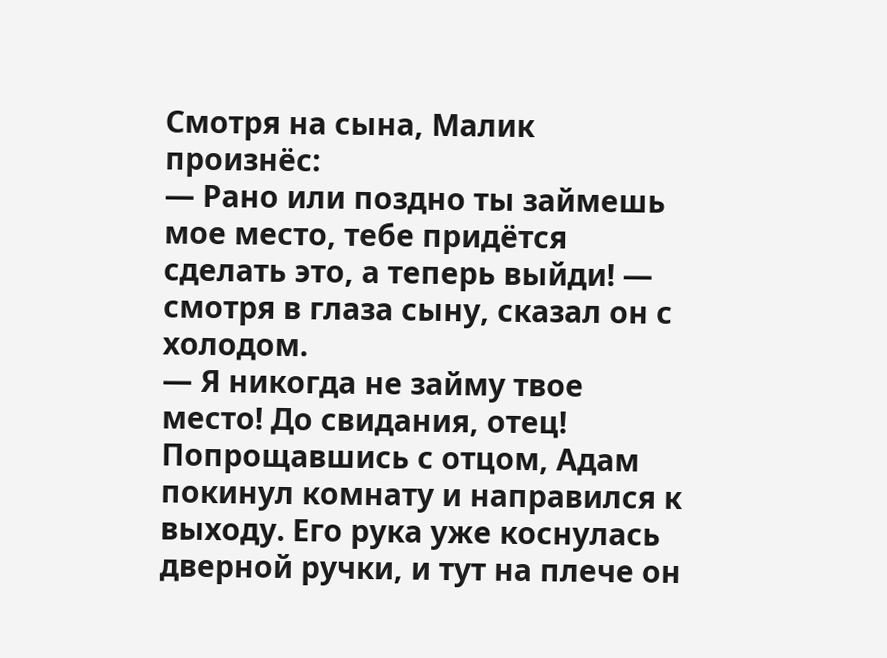Смотря на сына, Малик произнёс:
— Рано или поздно ты займешь мое место, тебе придётся сделать это, а теперь выйди! — смотря в глаза сыну, сказал он с холодом.
— Я никогда не займу твое место! До свидания, отец! Попрощавшись с отцом, Адам покинул комнату и направился к выходу. Его рука уже коснулась дверной ручки, и тут на плече он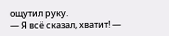ощутил руку.
— Я всё сказал, хватит! —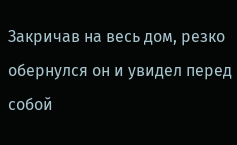Закричав на весь дом, резко обернулся он и увидел перед собой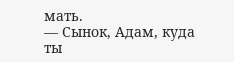мать.
— Сынок, Адам, куда ты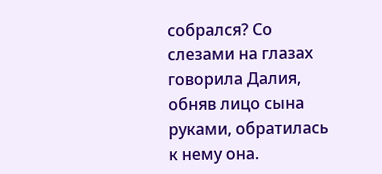собрался? Со слезами на глазах говорила Далия, обняв лицо сына руками, обратилась к нему она.